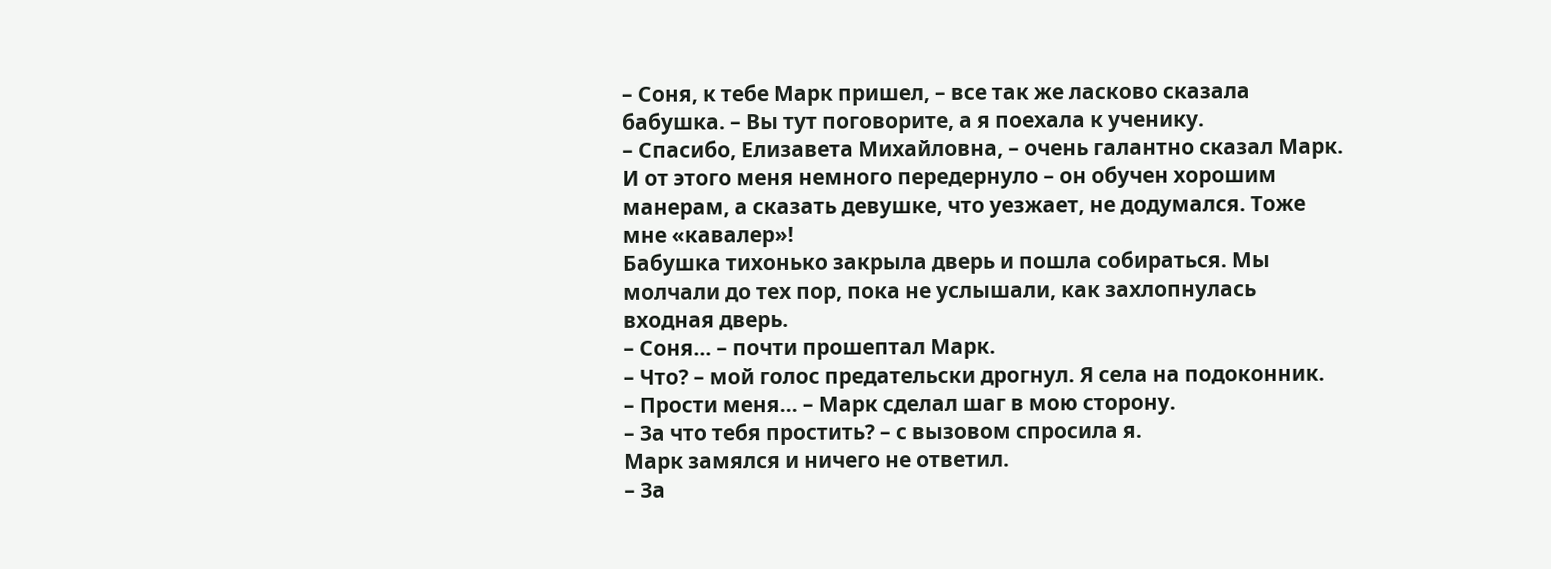– Соня, к тебе Марк пришел, – все так же ласково сказала бабушка. – Вы тут поговорите, а я поехала к ученику.
– Спасибо, Елизавета Михайловна, – очень галантно сказал Марк. И от этого меня немного передернуло – он обучен хорошим манерам, а сказать девушке, что уезжает, не додумался. Тоже мне «кавалер»!
Бабушка тихонько закрыла дверь и пошла собираться. Мы молчали до тех пор, пока не услышали, как захлопнулась входная дверь.
– Соня… – почти прошептал Марк.
– Что? – мой голос предательски дрогнул. Я села на подоконник.
– Прости меня… – Марк сделал шаг в мою сторону.
– За что тебя простить? – с вызовом спросила я.
Марк замялся и ничего не ответил.
– За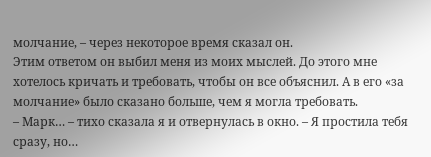молчание, – через некоторое время сказал он.
Этим ответом он выбил меня из моих мыслей. До этого мне хотелось кричать и требовать, чтобы он все объяснил. А в его «за молчание» было сказано больше, чем я могла требовать.
– Марк… – тихо сказала я и отвернулась в окно. – Я простила тебя сразу, но…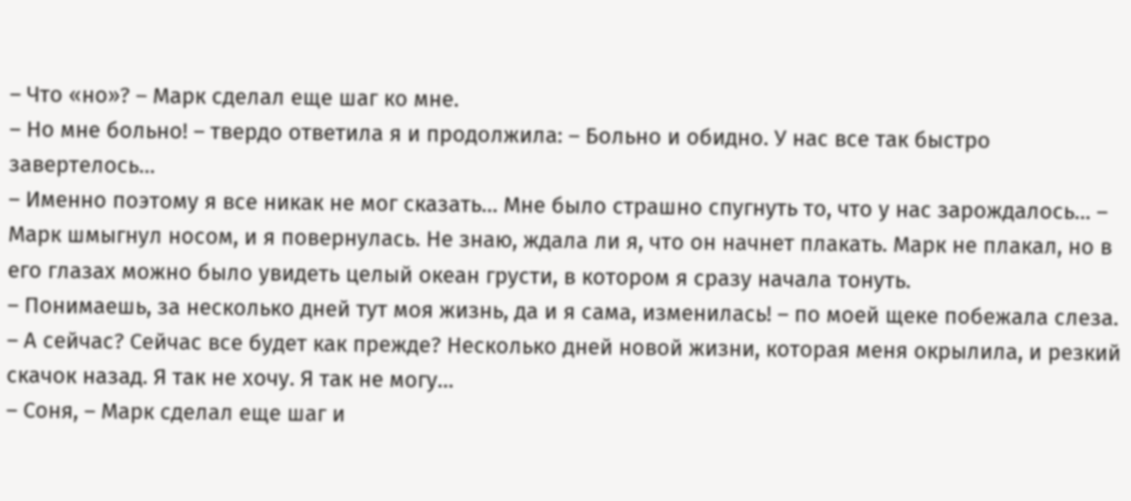– Что «но»? – Марк сделал еще шаг ко мне.
– Но мне больно! – твердо ответила я и продолжила: – Больно и обидно. У нас все так быстро завертелось…
– Именно поэтому я все никак не мог сказать… Мне было страшно спугнуть то, что у нас зарождалось… – Марк шмыгнул носом, и я повернулась. Не знаю, ждала ли я, что он начнет плакать. Марк не плакал, но в его глазах можно было увидеть целый океан грусти, в котором я сразу начала тонуть.
– Понимаешь, за несколько дней тут моя жизнь, да и я сама, изменилась! – по моей щеке побежала слеза. – А сейчас? Сейчас все будет как прежде? Несколько дней новой жизни, которая меня окрылила, и резкий скачок назад. Я так не хочу. Я так не могу…
– Соня, – Марк сделал еще шаг и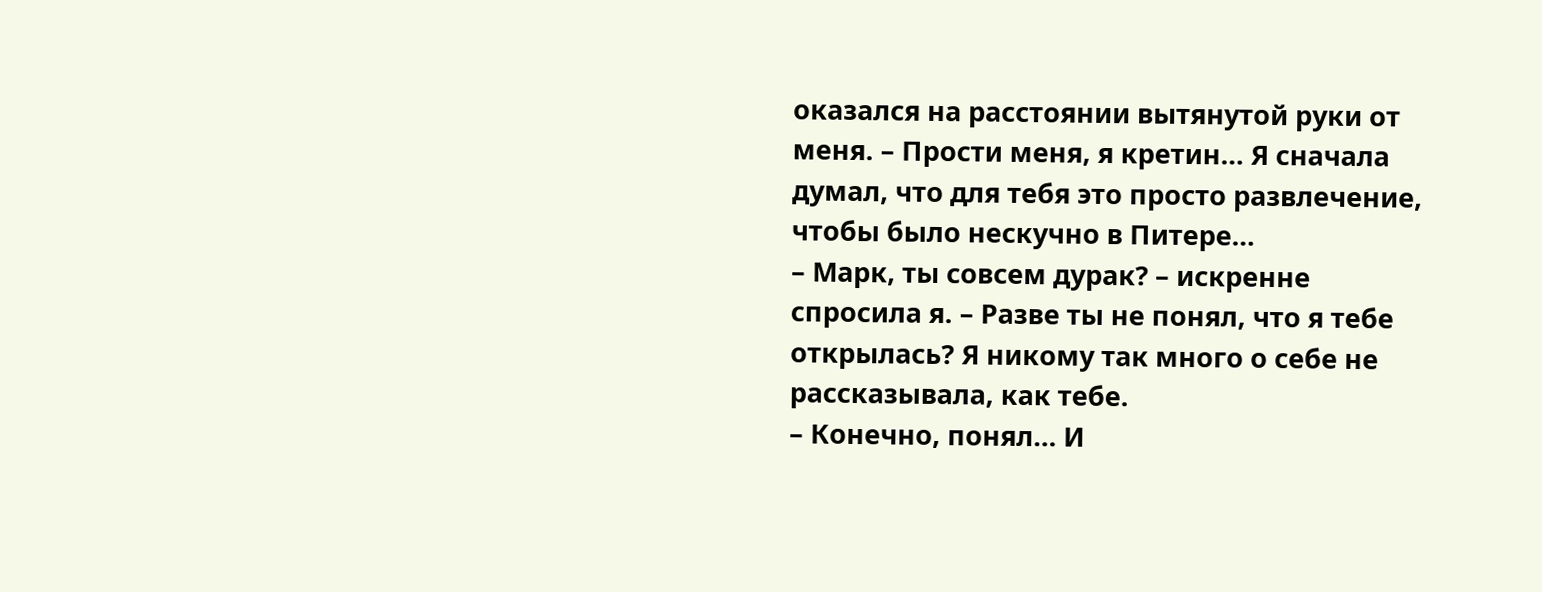оказался на расстоянии вытянутой руки от меня. – Прости меня, я кретин… Я сначала думал, что для тебя это просто развлечение, чтобы было нескучно в Питере…
– Марк, ты совсем дурак? – искренне спросила я. – Разве ты не понял, что я тебе открылась? Я никому так много о себе не рассказывала, как тебе.
– Конечно, понял… И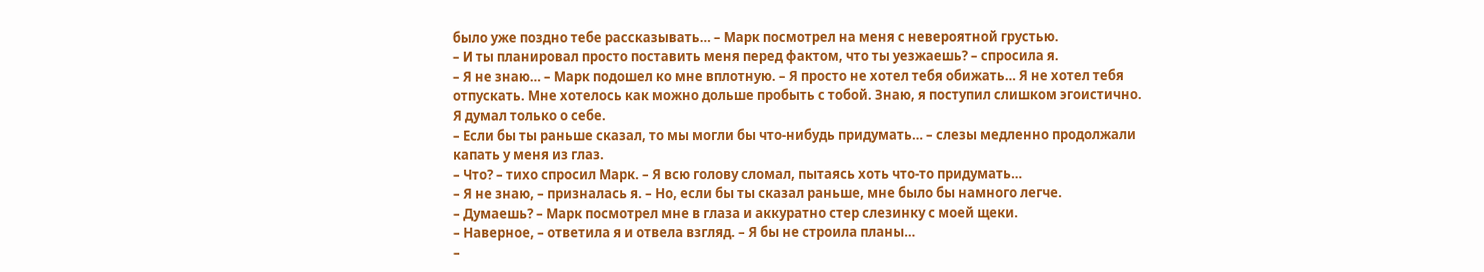было уже поздно тебе рассказывать… – Марк посмотрел на меня с невероятной грустью.
– И ты планировал просто поставить меня перед фактом, что ты уезжаешь? – спросила я.
– Я не знаю… – Марк подошел ко мне вплотную. – Я просто не хотел тебя обижать… Я не хотел тебя отпускать. Мне хотелось как можно дольше пробыть с тобой. Знаю, я поступил слишком эгоистично. Я думал только о себе.
– Если бы ты раньше сказал, то мы могли бы что-нибудь придумать… – слезы медленно продолжали капать у меня из глаз.
– Что? – тихо спросил Марк. – Я всю голову сломал, пытаясь хоть что-то придумать…
– Я не знаю, – призналась я. – Но, если бы ты сказал раньше, мне было бы намного легче.
– Думаешь? – Марк посмотрел мне в глаза и аккуратно стер слезинку с моей щеки.
– Наверное, – ответила я и отвела взгляд. – Я бы не строила планы…
–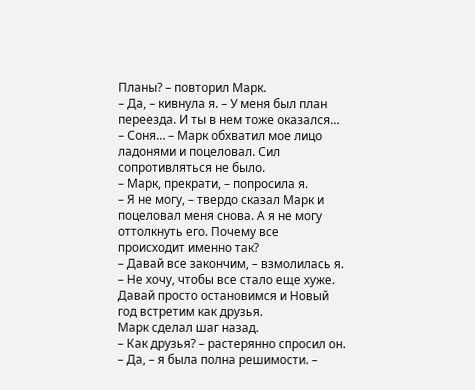Планы? – повторил Марк.
– Да, – кивнула я. – У меня был план переезда. И ты в нем тоже оказался…
– Соня… – Марк обхватил мое лицо ладонями и поцеловал. Сил сопротивляться не было.
– Марк, прекрати, – попросила я.
– Я не могу, – твердо сказал Марк и поцеловал меня снова. А я не могу оттолкнуть его. Почему все происходит именно так?
– Давай все закончим, – взмолилась я. – Не хочу, чтобы все стало еще хуже. Давай просто остановимся и Новый год встретим как друзья.
Марк сделал шаг назад.
– Как друзья? – растерянно спросил он.
– Да, – я была полна решимости. –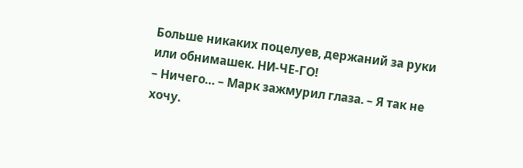Больше никаких поцелуев, держаний за руки или обнимашек. НИ-ЧЕ-ГО!
– Ничего… – Марк зажмурил глаза. – Я так не хочу.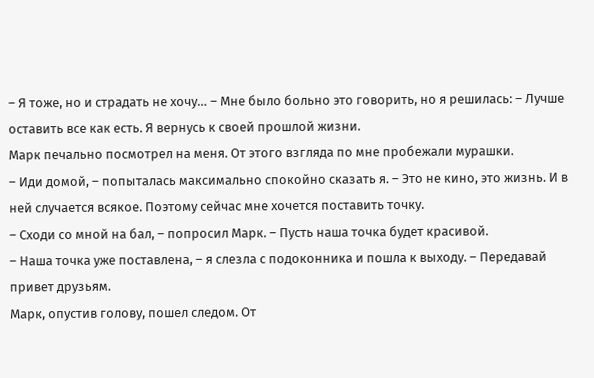– Я тоже, но и страдать не хочу… – Мне было больно это говорить, но я решилась: – Лучше оставить все как есть. Я вернусь к своей прошлой жизни.
Марк печально посмотрел на меня. От этого взгляда по мне пробежали мурашки.
– Иди домой, – попыталась максимально спокойно сказать я. – Это не кино, это жизнь. И в ней случается всякое. Поэтому сейчас мне хочется поставить точку.
– Сходи со мной на бал, – попросил Марк. – Пусть наша точка будет красивой.
– Наша точка уже поставлена, – я слезла с подоконника и пошла к выходу. – Передавай привет друзьям.
Марк, опустив голову, пошел следом. От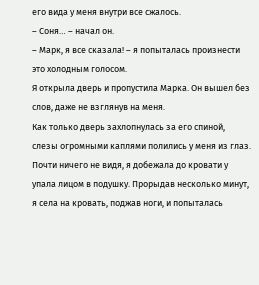его вида у меня внутри все сжалось.
– Соня… – начал он.
– Марк, я все сказала! – я попыталась произнести это холодным голосом.
Я открыла дверь и пропустила Марка. Он вышел без слов, даже не взглянув на меня.
Как только дверь захлопнулась за его спиной, слезы огромными каплями полились у меня из глаз. Почти ничего не видя, я добежала до кровати у упала лицом в подушку. Прорыдав несколько минут, я села на кровать, поджав ноги, и попыталась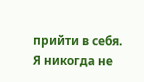прийти в себя. Я никогда не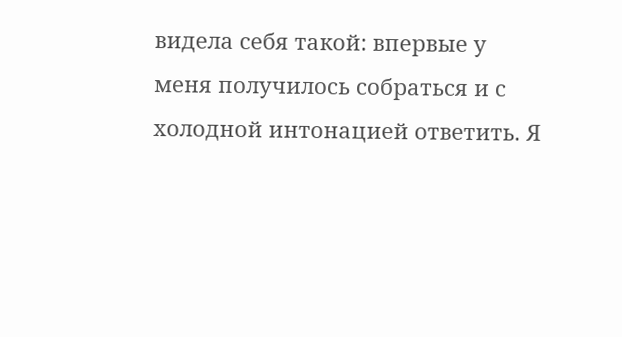видела себя такой: впервые у меня получилось собраться и с холодной интонацией ответить. Я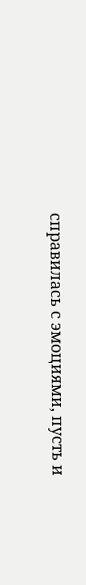справилась с эмоциями, пусть и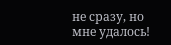не сразу, но мне удалось!